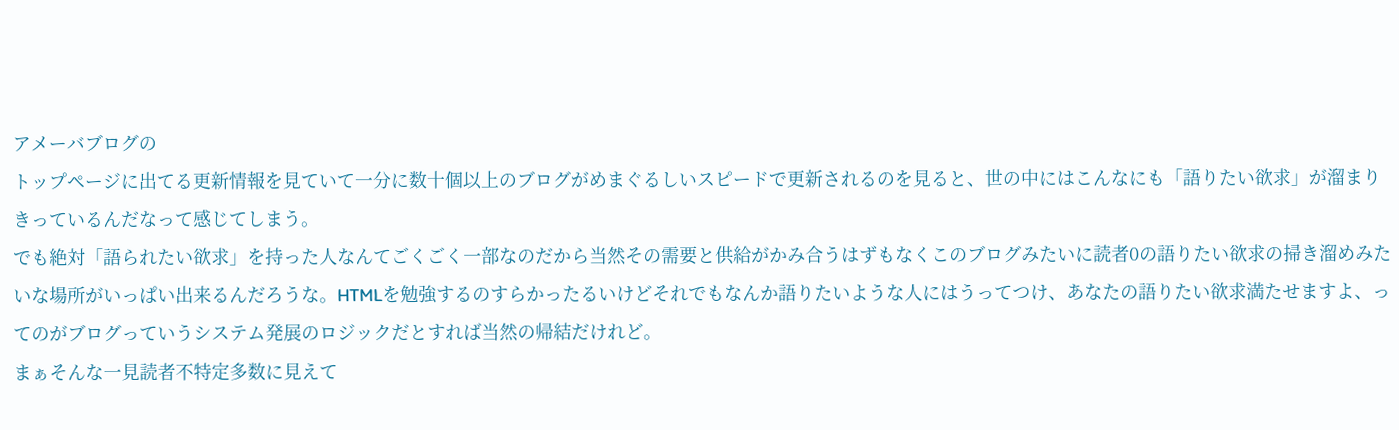アメーバブログの
トップページに出てる更新情報を見ていて一分に数十個以上のブログがめまぐるしいスピードで更新されるのを見ると、世の中にはこんなにも「語りたい欲求」が溜まりきっているんだなって感じてしまう。
でも絶対「語られたい欲求」を持った人なんてごくごく一部なのだから当然その需要と供給がかみ合うはずもなくこのブログみたいに読者0の語りたい欲求の掃き溜めみたいな場所がいっぱい出来るんだろうな。HTMLを勉強するのすらかったるいけどそれでもなんか語りたいような人にはうってつけ、あなたの語りたい欲求満たせますよ、ってのがブログっていうシステム発展のロジックだとすれば当然の帰結だけれど。
まぁそんな一見読者不特定多数に見えて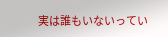実は誰もいないってい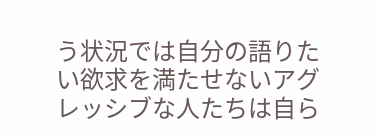う状況では自分の語りたい欲求を満たせないアグレッシブな人たちは自ら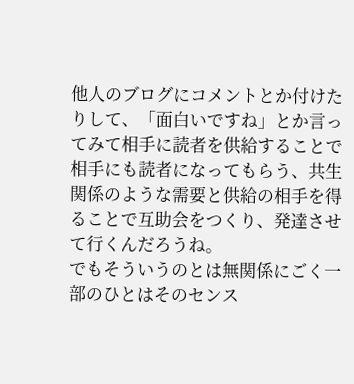他人のブログにコメントとか付けたりして、「面白いですね」とか言ってみて相手に読者を供給することで相手にも読者になってもらう、共生関係のような需要と供給の相手を得ることで互助会をつくり、発達させて行くんだろうね。
でもそういうのとは無関係にごく一部のひとはそのセンス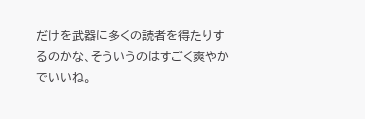だけを武器に多くの読者を得たりするのかな、そういうのはすごく爽やかでいいね。